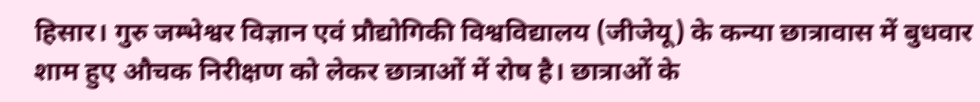हिसार। गुरु जम्भेश्वर विज्ञान एवं प्रौद्योगिकी विश्वविद्यालय (जीजेयू) के कन्या छात्रावास में बुधवार शाम हुए औचक निरीक्षण को लेकर छात्राओं में रोष है। छात्राओं के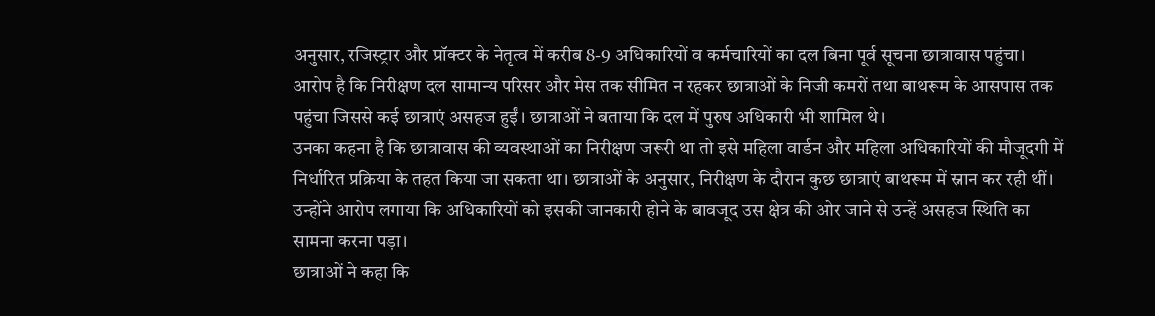अनुसार, रजिस्ट्रार और प्रॉक्टर के नेतृत्व में करीब 8-9 अधिकारियों व कर्मचारियों का दल बिना पूर्व सूचना छात्रावास पहुंचा।
आरोप है कि निरीक्षण दल सामान्य परिसर और मेस तक सीमित न रहकर छात्राओं के निजी कमरों तथा बाथरूम के आसपास तक पहुंचा जिससे कई छात्राएं असहज हुईं। छात्राओं ने बताया कि दल में पुरुष अधिकारी भी शामिल थे।
उनका कहना है कि छात्रावास की व्यवस्थाओं का निरीक्षण जरूरी था तो इसे महिला वार्डन और महिला अधिकारियों की मौजूदगी में निर्धारित प्रक्रिया के तहत किया जा सकता था। छात्राओं के अनुसार, निरीक्षण के दौरान कुछ छात्राएं बाथरूम में स्नान कर रही थीं। उन्होंने आरोप लगाया कि अधिकारियों को इसकी जानकारी होने के बावजूद उस क्षेत्र की ओर जाने से उन्हें असहज स्थिति का सामना करना पड़ा।
छात्राओं ने कहा कि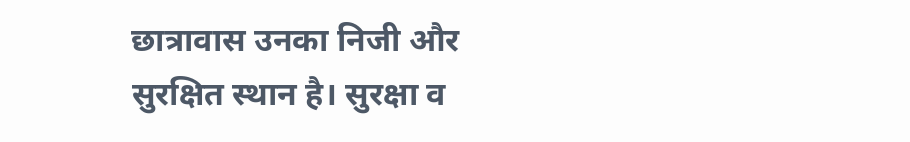छात्रावास उनका निजी और सुरक्षित स्थान है। सुरक्षा व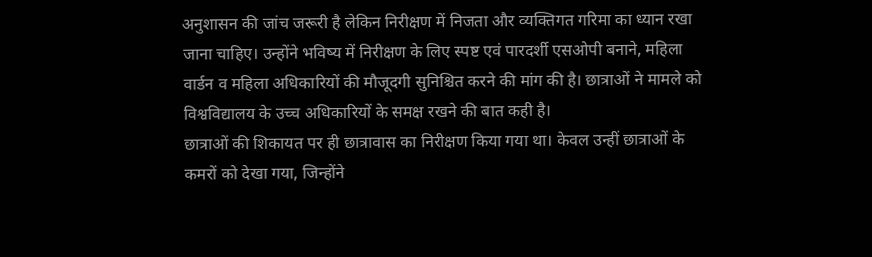अनुशासन की जांच जरूरी है लेकिन निरीक्षण में निजता और व्यक्तिगत गरिमा का ध्यान रखा जाना चाहिए। उन्होंने भविष्य में निरीक्षण के लिए स्पष्ट एवं पारदर्शी एसओपी बनाने, महिला वार्डन व महिला अधिकारियों की मौजूदगी सुनिश्चित करने की मांग की है। छात्राओं ने मामले को विश्वविद्यालय के उच्च अधिकारियों के समक्ष रखने की बात कही है।
छात्राओं की शिकायत पर ही छात्रावास का निरीक्षण किया गया था। केवल उन्हीं छात्राओं के कमरों को देखा गया, जिन्होंने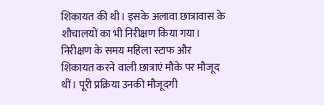शिकायत की थी। इसके अलावा छात्रावास के शौचालयों का भी निरीक्षण किया गया। निरीक्षण के समय महिला स्टाफ और शिकायत करने वाली छात्राएं मौके पर मौजूद थीं। पूरी प्रक्रिया उनकी मौजूदगी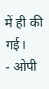में ही की गई।
- ओपी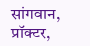सांगवान, प्रॉक्टर,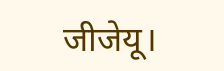जीजेयू।